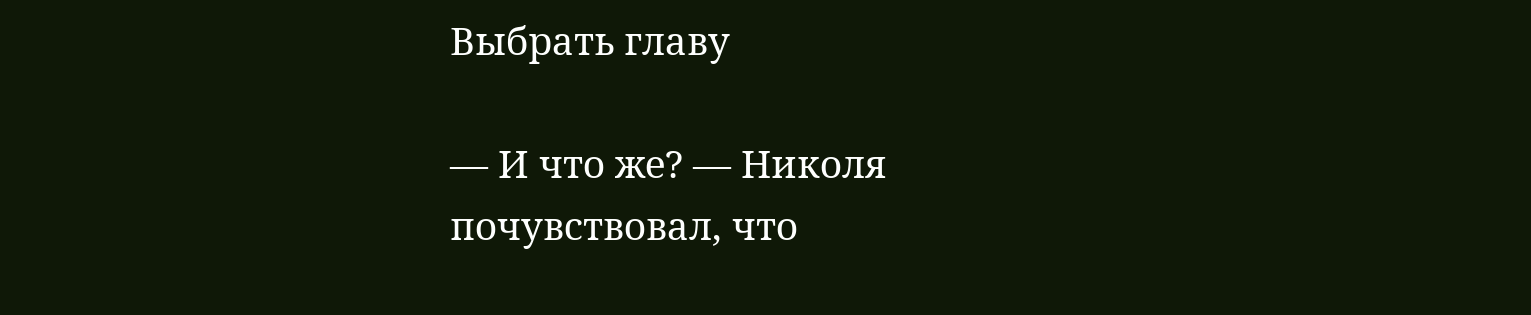Выбрать главу

— И что же? — Николя почувствовал, что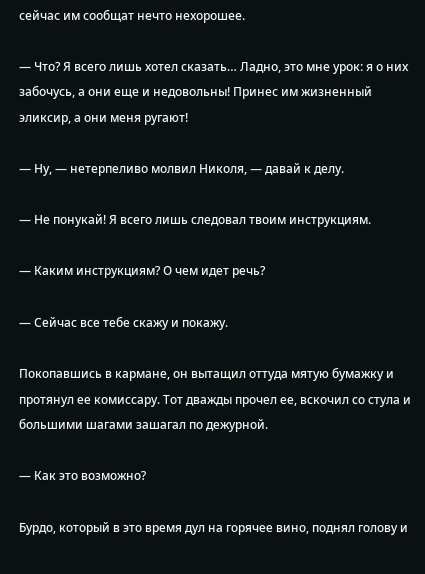сейчас им сообщат нечто нехорошее.

— Что? Я всего лишь хотел сказать… Ладно, это мне урок: я о них забочусь, а они еще и недовольны! Принес им жизненный эликсир, а они меня ругают!

— Ну, — нетерпеливо молвил Николя, — давай к делу.

— Не понукай! Я всего лишь следовал твоим инструкциям.

— Каким инструкциям? О чем идет речь?

— Сейчас все тебе скажу и покажу.

Покопавшись в кармане, он вытащил оттуда мятую бумажку и протянул ее комиссару. Тот дважды прочел ее, вскочил со стула и большими шагами зашагал по дежурной.

— Как это возможно?

Бурдо, который в это время дул на горячее вино, поднял голову и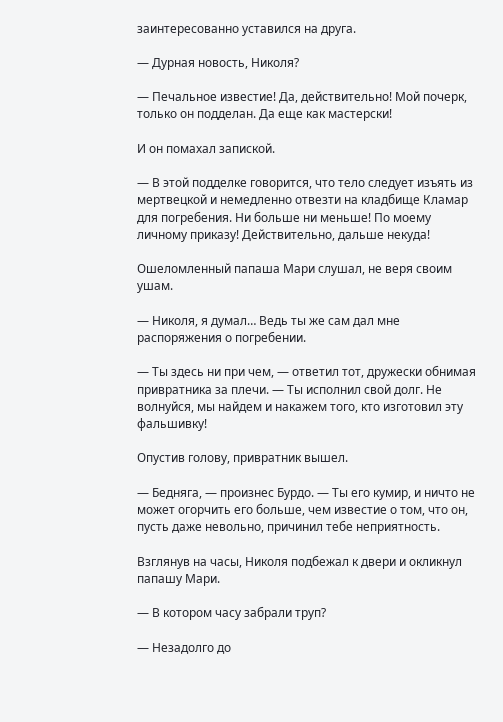заинтересованно уставился на друга.

— Дурная новость, Николя?

— Печальное известие! Да, действительно! Мой почерк, только он подделан. Да еще как мастерски!

И он помахал запиской.

— В этой подделке говорится, что тело следует изъять из мертвецкой и немедленно отвезти на кладбище Кламар для погребения. Ни больше ни меньше! По моему личному приказу! Действительно, дальше некуда!

Ошеломленный папаша Мари слушал, не веря своим ушам.

— Николя, я думал… Ведь ты же сам дал мне распоряжения о погребении.

— Ты здесь ни при чем, — ответил тот, дружески обнимая привратника за плечи. — Ты исполнил свой долг. Не волнуйся, мы найдем и накажем того, кто изготовил эту фальшивку!

Опустив голову, привратник вышел.

— Бедняга, — произнес Бурдо. — Ты его кумир, и ничто не может огорчить его больше, чем известие о том, что он, пусть даже невольно, причинил тебе неприятность.

Взглянув на часы, Николя подбежал к двери и окликнул папашу Мари.

— В котором часу забрали труп?

— Незадолго до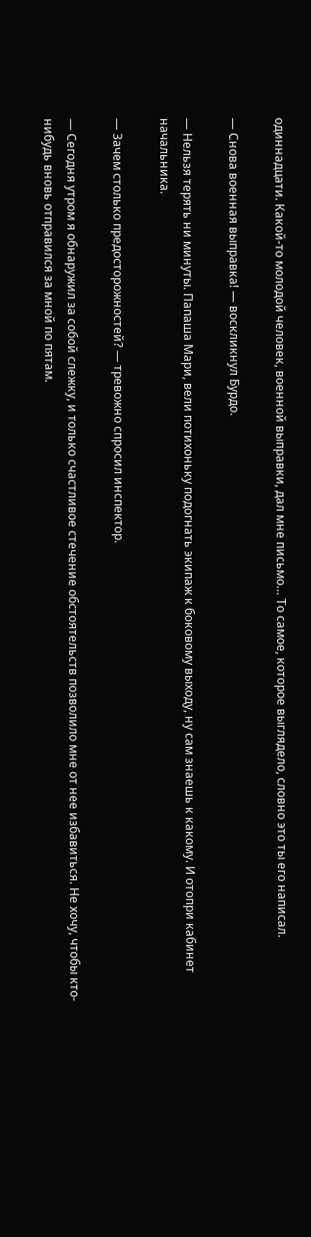одиннадцати. Какой-то молодой человек, военной выправки, дал мне письмо… То самое, которое выглядело, словно это ты его написал.

— Снова военная выправка! — воскликнул Бурдо.

— Нельзя терять ни минуты. Папаша Мари, вели потихоньку подогнать экипаж к боковому выходу, ну сам знаешь к какому. И отопри кабинет начальника.

— Зачем столько предосторожностей? — тревожно спросил инспектор.

— Сегодня утром я обнаружил за собой слежку, и только счастливое стечение обстоятельств позволило мне от нее избавиться. Не хочу, чтобы кто-нибудь вновь отправился за мной по пятам.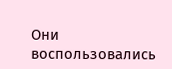Они воспользовались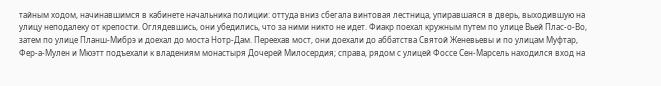тайным ходом, начинавшимся в кабинете начальника полиции: оттуда вниз сбегала винтовая лестница, упиравшаяся в дверь, выходившую на улицу неподалеку от крепости. Оглядевшись, они убедились, что за ними никто не идет. Фиакр поехал кружным путем по улице Вьей Плас-о-Во, затем по улице Планш-Мибрэ и доехал до моста Нотр-Дам. Переехав мост, они доехали до аббатства Святой Женевьевы и по улицам Муфтар, Фер-а-Мулен и Мюэтт подъехали к владениям монастыря Дочерей Милосердия; справа, рядом с улицей Фоссе Сен-Марсель находился вход на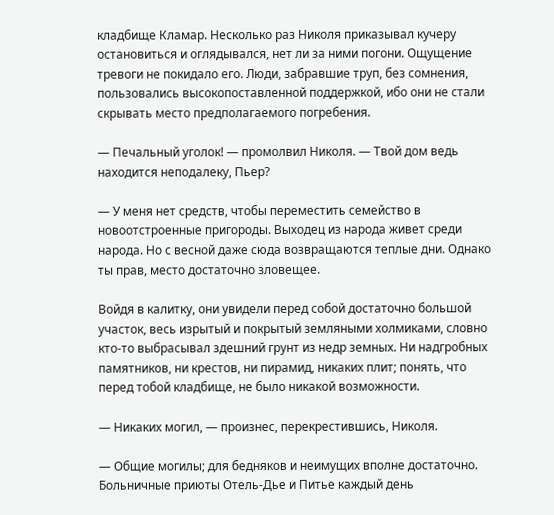кладбище Кламар. Несколько раз Николя приказывал кучеру остановиться и оглядывался, нет ли за ними погони. Ощущение тревоги не покидало его. Люди, забравшие труп, без сомнения, пользовались высокопоставленной поддержкой, ибо они не стали скрывать место предполагаемого погребения.

— Печальный уголок! — промолвил Николя. — Твой дом ведь находится неподалеку, Пьер?

— У меня нет средств, чтобы переместить семейство в новоотстроенные пригороды. Выходец из народа живет среди народа. Но с весной даже сюда возвращаются теплые дни. Однако ты прав, место достаточно зловещее.

Войдя в калитку, они увидели перед собой достаточно большой участок, весь изрытый и покрытый земляными холмиками, словно кто-то выбрасывал здешний грунт из недр земных. Ни надгробных памятников, ни крестов, ни пирамид, никаких плит; понять, что перед тобой кладбище, не было никакой возможности.

— Никаких могил, — произнес, перекрестившись, Николя.

— Общие могилы; для бедняков и неимущих вполне достаточно. Больничные приюты Отель-Дье и Питье каждый день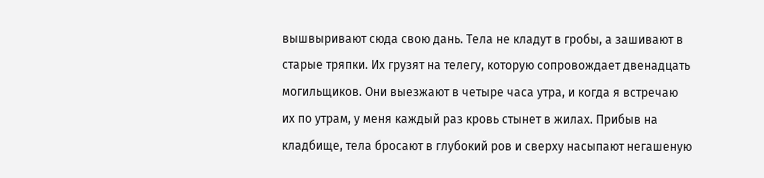вышвыривают сюда свою дань. Тела не кладут в гробы, а зашивают в старые тряпки. Их грузят на телегу, которую сопровождает двенадцать могильщиков. Они выезжают в четыре часа утра, и когда я встречаю их по утрам, у меня каждый раз кровь стынет в жилах. Прибыв на кладбище, тела бросают в глубокий ров и сверху насыпают негашеную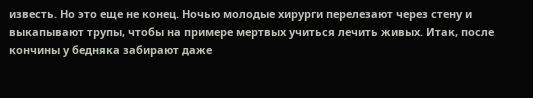известь. Но это еще не конец. Ночью молодые хирурги перелезают через стену и выкапывают трупы, чтобы на примере мертвых учиться лечить живых. Итак, после кончины у бедняка забирают даже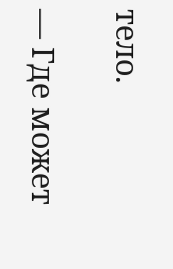тело.

— Где может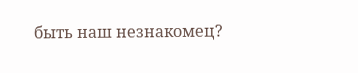быть наш незнакомец?